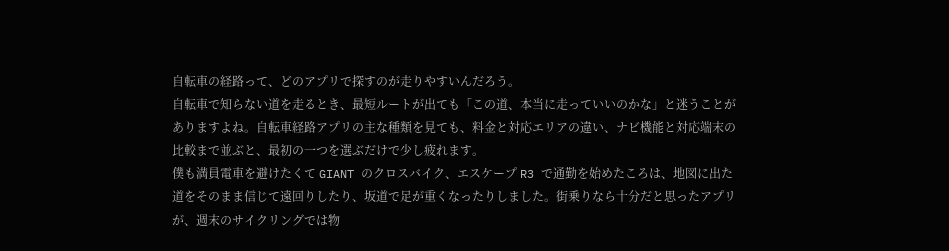自転車の経路って、どのアプリで探すのが走りやすいんだろう。
自転車で知らない道を走るとき、最短ルートが出ても「この道、本当に走っていいのかな」と迷うことがありますよね。自転車経路アプリの主な種類を見ても、料金と対応エリアの違い、ナビ機能と対応端末の比較まで並ぶと、最初の一つを選ぶだけで少し疲れます。
僕も満員電車を避けたくて GIANT のクロスバイク、エスケープ R3 で通勤を始めたころは、地図に出た道をそのまま信じて遠回りしたり、坂道で足が重くなったりしました。街乗りなら十分だと思ったアプリが、週末のサイクリングでは物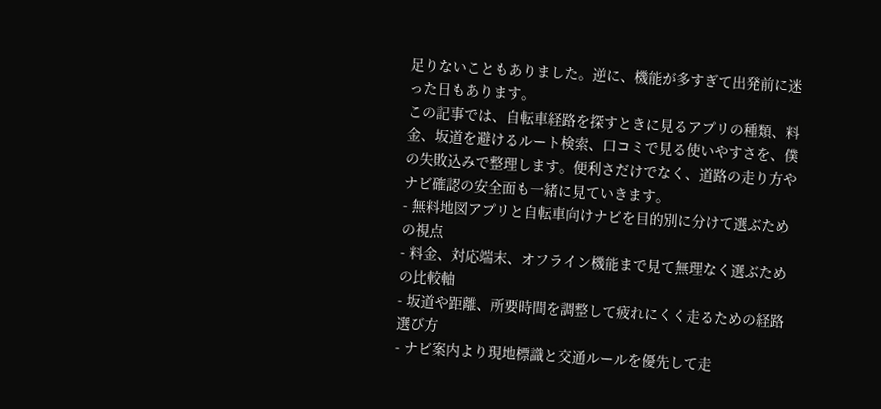足りないこともありました。逆に、機能が多すぎて出発前に迷った日もあります。
この記事では、自転車経路を探すときに見るアプリの種類、料金、坂道を避けるルート検索、口コミで見る使いやすさを、僕の失敗込みで整理します。便利さだけでなく、道路の走り方やナビ確認の安全面も一緒に見ていきます。
- 無料地図アプリと自転車向けナビを目的別に分けて選ぶための視点
- 料金、対応端末、オフライン機能まで見て無理なく選ぶための比較軸
- 坂道や距離、所要時間を調整して疲れにくく走るための経路選び方
- ナビ案内より現地標識と交通ルールを優先して走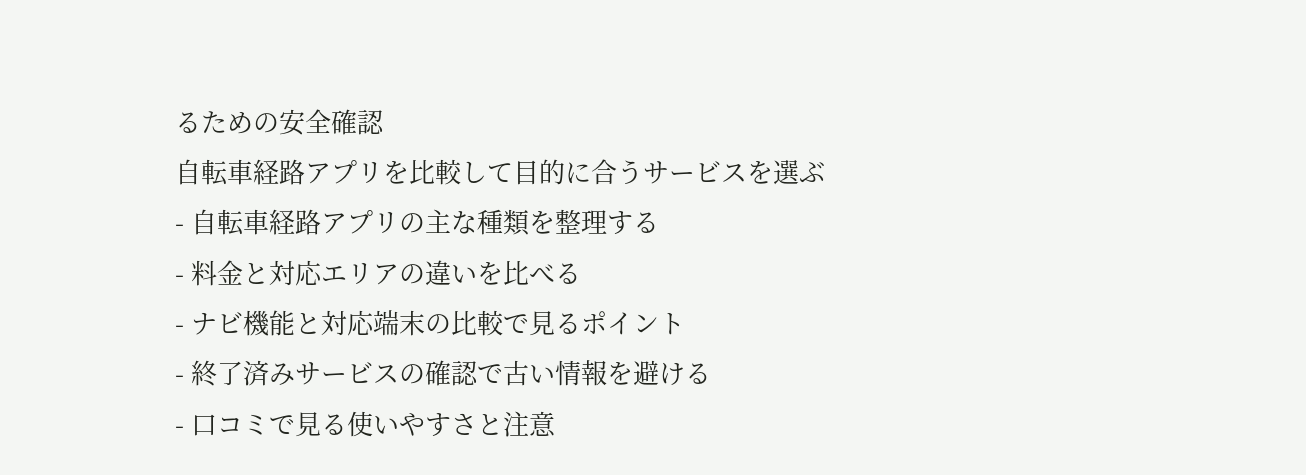るための安全確認
自転車経路アプリを比較して目的に合うサービスを選ぶ
- 自転車経路アプリの主な種類を整理する
- 料金と対応エリアの違いを比べる
- ナビ機能と対応端末の比較で見るポイント
- 終了済みサービスの確認で古い情報を避ける
- 口コミで見る使いやすさと注意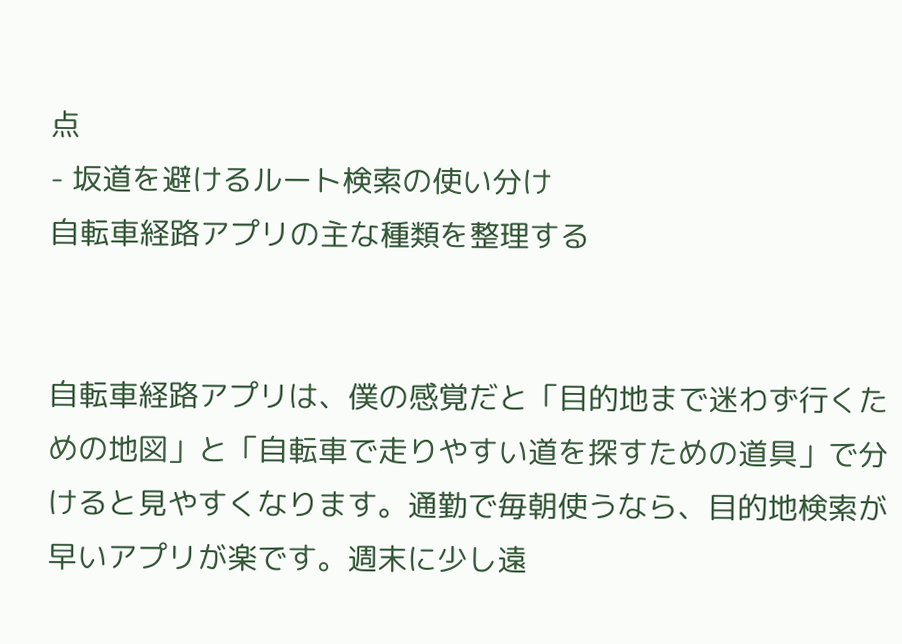点
- 坂道を避けるルート検索の使い分け
自転車経路アプリの主な種類を整理する


自転車経路アプリは、僕の感覚だと「目的地まで迷わず行くための地図」と「自転車で走りやすい道を探すための道具」で分けると見やすくなります。通勤で毎朝使うなら、目的地検索が早いアプリが楽です。週末に少し遠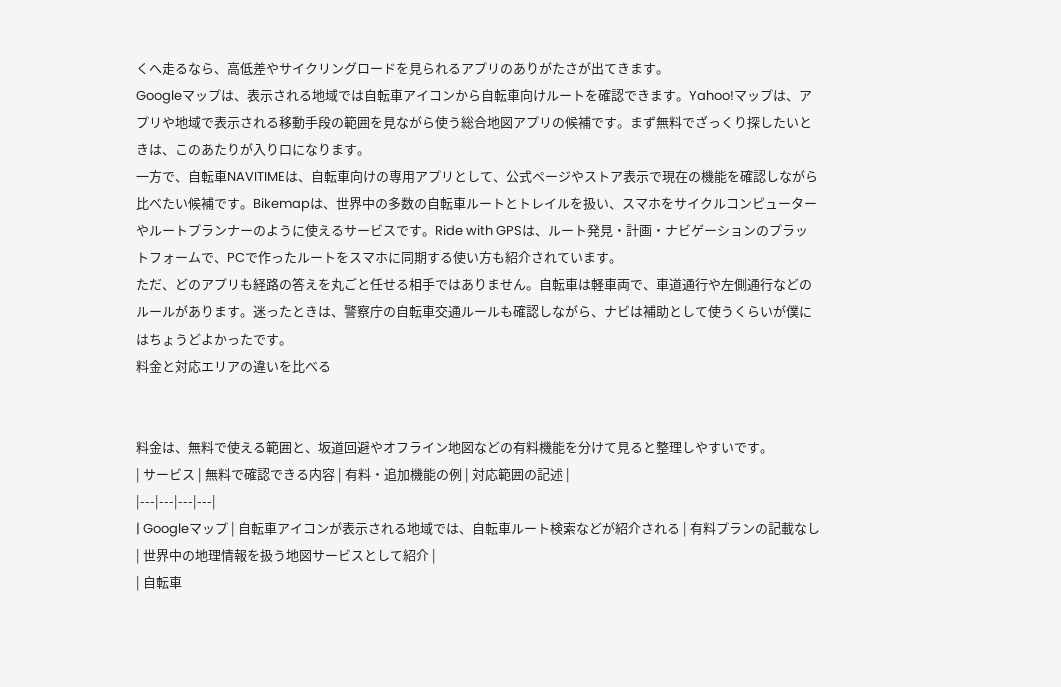くへ走るなら、高低差やサイクリングロードを見られるアプリのありがたさが出てきます。
Googleマップは、表示される地域では自転車アイコンから自転車向けルートを確認できます。Yahoo!マップは、アプリや地域で表示される移動手段の範囲を見ながら使う総合地図アプリの候補です。まず無料でざっくり探したいときは、このあたりが入り口になります。
一方で、自転車NAVITIMEは、自転車向けの専用アプリとして、公式ページやストア表示で現在の機能を確認しながら比べたい候補です。Bikemapは、世界中の多数の自転車ルートとトレイルを扱い、スマホをサイクルコンピューターやルートプランナーのように使えるサービスです。Ride with GPSは、ルート発見・計画・ナビゲーションのプラットフォームで、PCで作ったルートをスマホに同期する使い方も紹介されています。
ただ、どのアプリも経路の答えを丸ごと任せる相手ではありません。自転車は軽車両で、車道通行や左側通行などのルールがあります。迷ったときは、警察庁の自転車交通ルールも確認しながら、ナビは補助として使うくらいが僕にはちょうどよかったです。
料金と対応エリアの違いを比べる


料金は、無料で使える範囲と、坂道回避やオフライン地図などの有料機能を分けて見ると整理しやすいです。
| サービス | 無料で確認できる内容 | 有料・追加機能の例 | 対応範囲の記述 |
|---|---|---|---|
| Googleマップ | 自転車アイコンが表示される地域では、自転車ルート検索などが紹介される | 有料プランの記載なし | 世界中の地理情報を扱う地図サービスとして紹介 |
| 自転車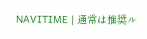NAVITIME | 通常は推奨ル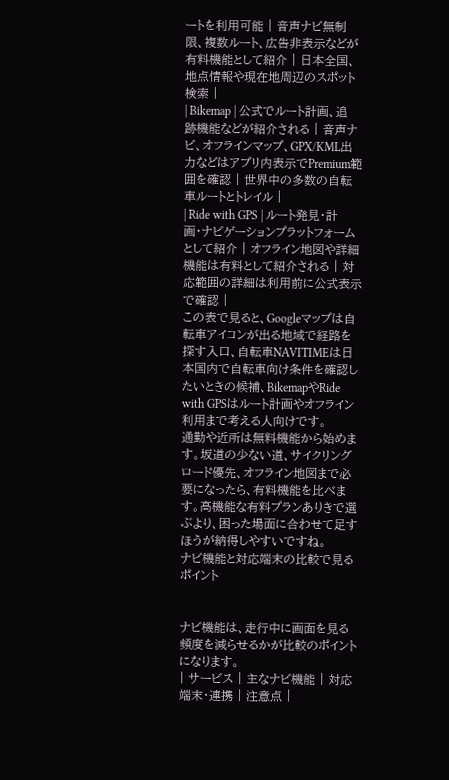ートを利用可能 | 音声ナビ無制限、複数ルート、広告非表示などが有料機能として紹介 | 日本全国、地点情報や現在地周辺のスポット検索 |
| Bikemap | 公式でルート計画、追跡機能などが紹介される | 音声ナビ、オフラインマップ、GPX/KML出力などはアプリ内表示でPremium範囲を確認 | 世界中の多数の自転車ルートとトレイル |
| Ride with GPS | ルート発見・計画・ナビゲーションプラットフォームとして紹介 | オフライン地図や詳細機能は有料として紹介される | 対応範囲の詳細は利用前に公式表示で確認 |
この表で見ると、Googleマップは自転車アイコンが出る地域で経路を探す入口、自転車NAVITIMEは日本国内で自転車向け条件を確認したいときの候補、BikemapやRide with GPSはルート計画やオフライン利用まで考える人向けです。
通勤や近所は無料機能から始めます。坂道の少ない道、サイクリングロード優先、オフライン地図まで必要になったら、有料機能を比べます。高機能な有料プランありきで選ぶより、困った場面に合わせて足すほうが納得しやすいですね。
ナビ機能と対応端末の比較で見るポイント


ナビ機能は、走行中に画面を見る頻度を減らせるかが比較のポイントになります。
| サービス | 主なナビ機能 | 対応端末・連携 | 注意点 |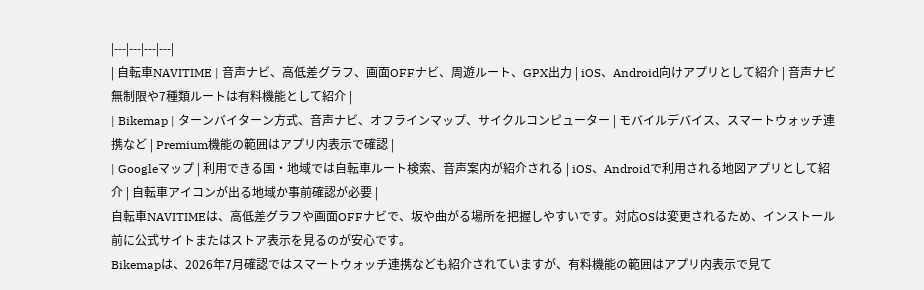|---|---|---|---|
| 自転車NAVITIME | 音声ナビ、高低差グラフ、画面OFFナビ、周遊ルート、GPX出力 | iOS、Android向けアプリとして紹介 | 音声ナビ無制限や7種類ルートは有料機能として紹介 |
| Bikemap | ターンバイターン方式、音声ナビ、オフラインマップ、サイクルコンピューター | モバイルデバイス、スマートウォッチ連携など | Premium機能の範囲はアプリ内表示で確認 |
| Googleマップ | 利用できる国・地域では自転車ルート検索、音声案内が紹介される | iOS、Androidで利用される地図アプリとして紹介 | 自転車アイコンが出る地域か事前確認が必要 |
自転車NAVITIMEは、高低差グラフや画面OFFナビで、坂や曲がる場所を把握しやすいです。対応OSは変更されるため、インストール前に公式サイトまたはストア表示を見るのが安心です。
Bikemapは、2026年7月確認ではスマートウォッチ連携なども紹介されていますが、有料機能の範囲はアプリ内表示で見て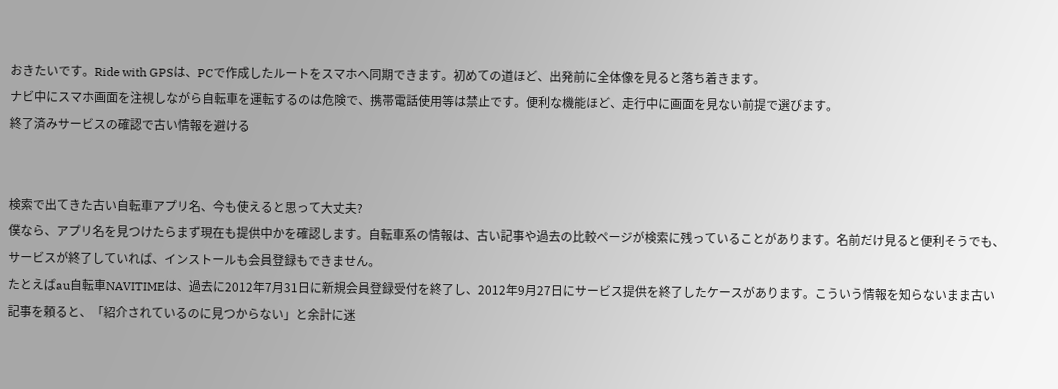おきたいです。Ride with GPSは、PCで作成したルートをスマホへ同期できます。初めての道ほど、出発前に全体像を見ると落ち着きます。
ナビ中にスマホ画面を注視しながら自転車を運転するのは危険で、携帯電話使用等は禁止です。便利な機能ほど、走行中に画面を見ない前提で選びます。
終了済みサービスの確認で古い情報を避ける


検索で出てきた古い自転車アプリ名、今も使えると思って大丈夫?
僕なら、アプリ名を見つけたらまず現在も提供中かを確認します。自転車系の情報は、古い記事や過去の比較ページが検索に残っていることがあります。名前だけ見ると便利そうでも、サービスが終了していれば、インストールも会員登録もできません。
たとえばau自転車NAVITIMEは、過去に2012年7月31日に新規会員登録受付を終了し、2012年9月27日にサービス提供を終了したケースがあります。こういう情報を知らないまま古い記事を頼ると、「紹介されているのに見つからない」と余計に迷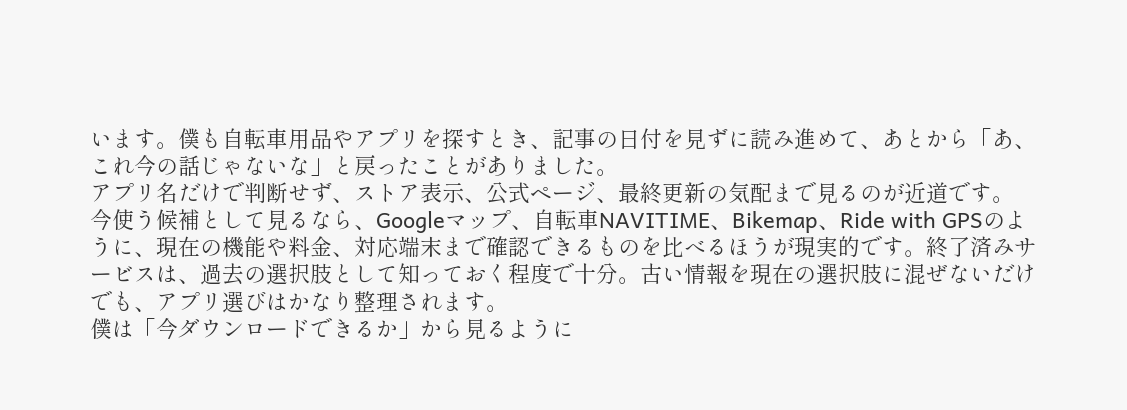います。僕も自転車用品やアプリを探すとき、記事の日付を見ずに読み進めて、あとから「あ、これ今の話じゃないな」と戻ったことがありました。
アプリ名だけで判断せず、ストア表示、公式ページ、最終更新の気配まで見るのが近道です。
今使う候補として見るなら、Googleマップ、自転車NAVITIME、Bikemap、Ride with GPSのように、現在の機能や料金、対応端末まで確認できるものを比べるほうが現実的です。終了済みサービスは、過去の選択肢として知っておく程度で十分。古い情報を現在の選択肢に混ぜないだけでも、アプリ選びはかなり整理されます。
僕は「今ダウンロードできるか」から見るように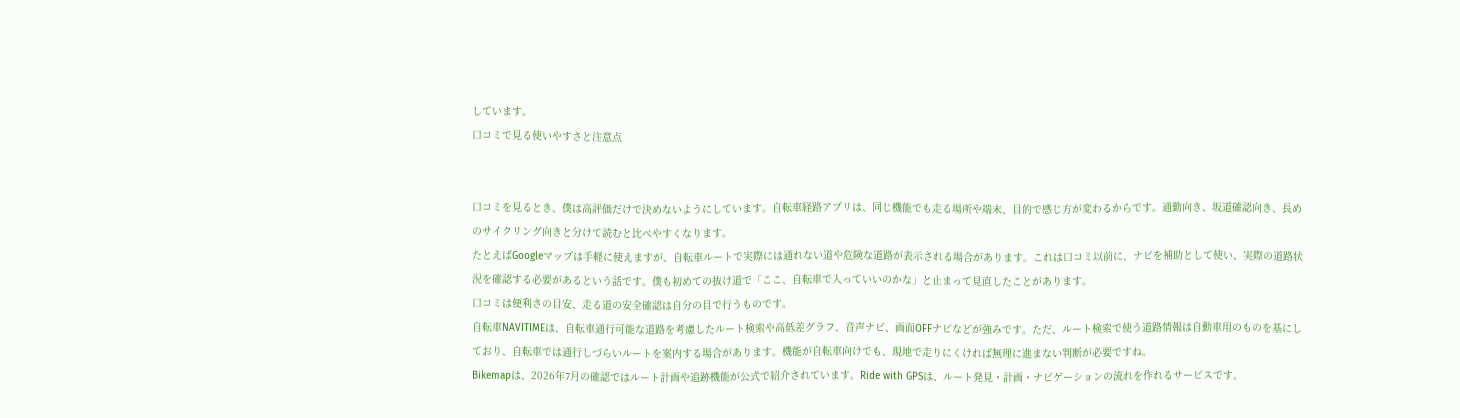しています。
口コミで見る使いやすさと注意点


口コミを見るとき、僕は高評価だけで決めないようにしています。自転車経路アプリは、同じ機能でも走る場所や端末、目的で感じ方が変わるからです。通勤向き、坂道確認向き、長めのサイクリング向きと分けて読むと比べやすくなります。
たとえばGoogleマップは手軽に使えますが、自転車ルートで実際には通れない道や危険な道路が表示される場合があります。これは口コミ以前に、ナビを補助として使い、実際の道路状況を確認する必要があるという話です。僕も初めての抜け道で「ここ、自転車で入っていいのかな」と止まって見直したことがあります。
口コミは便利さの目安、走る道の安全確認は自分の目で行うものです。
自転車NAVITIMEは、自転車通行可能な道路を考慮したルート検索や高低差グラフ、音声ナビ、画面OFFナビなどが強みです。ただ、ルート検索で使う道路情報は自動車用のものを基にしており、自転車では通行しづらいルートを案内する場合があります。機能が自転車向けでも、現地で走りにくければ無理に進まない判断が必要ですね。
Bikemapは、2026年7月の確認ではルート計画や追跡機能が公式で紹介されています。Ride with GPSは、ルート発見・計画・ナビゲーションの流れを作れるサービスです。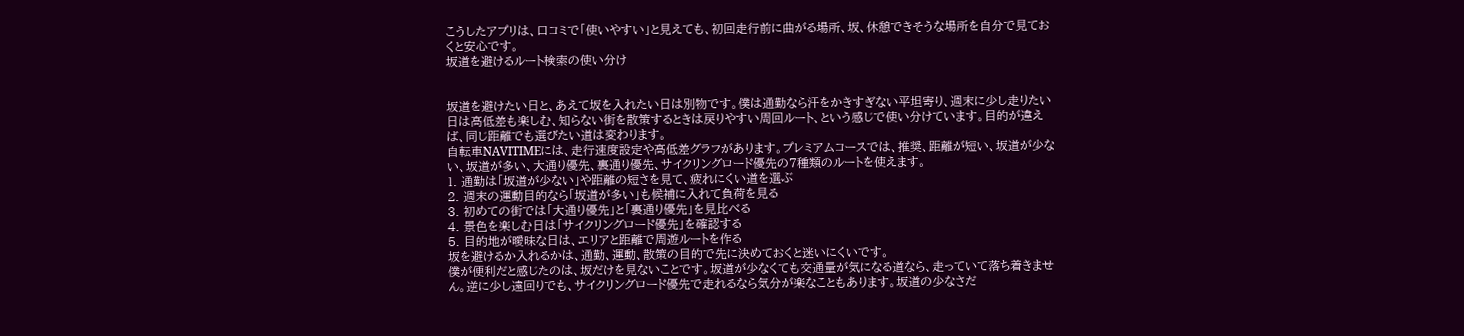こうしたアプリは、口コミで「使いやすい」と見えても、初回走行前に曲がる場所、坂、休憩できそうな場所を自分で見ておくと安心です。
坂道を避けるルート検索の使い分け


坂道を避けたい日と、あえて坂を入れたい日は別物です。僕は通勤なら汗をかきすぎない平坦寄り、週末に少し走りたい日は高低差も楽しむ、知らない街を散策するときは戻りやすい周回ルート、という感じで使い分けています。目的が違えば、同じ距離でも選びたい道は変わります。
自転車NAVITIMEには、走行速度設定や高低差グラフがあります。プレミアムコースでは、推奨、距離が短い、坂道が少ない、坂道が多い、大通り優先、裏通り優先、サイクリングロード優先の7種類のルートを使えます。
1. 通勤は「坂道が少ない」や距離の短さを見て、疲れにくい道を選ぶ
2. 週末の運動目的なら「坂道が多い」も候補に入れて負荷を見る
3. 初めての街では「大通り優先」と「裏通り優先」を見比べる
4. 景色を楽しむ日は「サイクリングロード優先」を確認する
5. 目的地が曖昧な日は、エリアと距離で周遊ルートを作る
坂を避けるか入れるかは、通勤、運動、散策の目的で先に決めておくと迷いにくいです。
僕が便利だと感じたのは、坂だけを見ないことです。坂道が少なくても交通量が気になる道なら、走っていて落ち着きません。逆に少し遠回りでも、サイクリングロード優先で走れるなら気分が楽なこともあります。坂道の少なさだ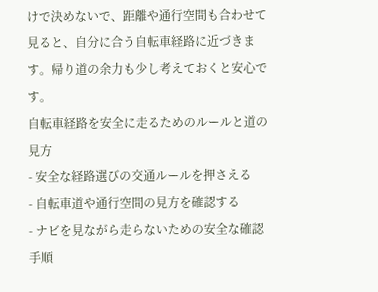けで決めないで、距離や通行空間も合わせて見ると、自分に合う自転車経路に近づきます。帰り道の余力も少し考えておくと安心です。
自転車経路を安全に走るためのルールと道の見方
- 安全な経路選びの交通ルールを押さえる
- 自転車道や通行空間の見方を確認する
- ナビを見ながら走らないための安全な確認手順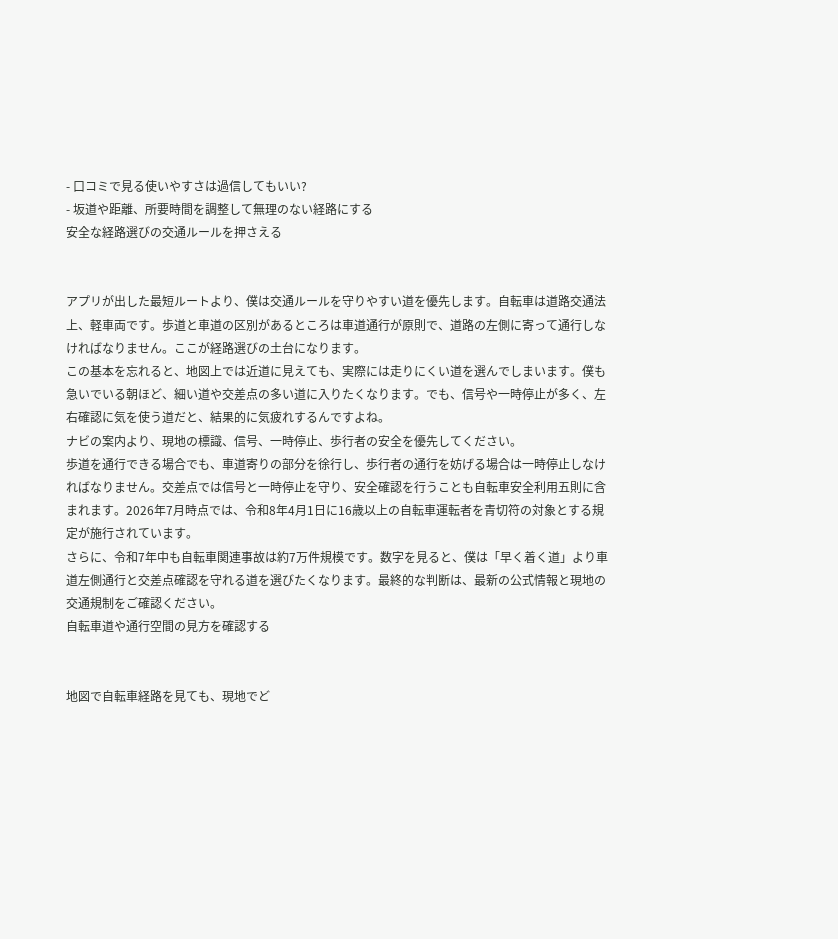- 口コミで見る使いやすさは過信してもいい?
- 坂道や距離、所要時間を調整して無理のない経路にする
安全な経路選びの交通ルールを押さえる


アプリが出した最短ルートより、僕は交通ルールを守りやすい道を優先します。自転車は道路交通法上、軽車両です。歩道と車道の区別があるところは車道通行が原則で、道路の左側に寄って通行しなければなりません。ここが経路選びの土台になります。
この基本を忘れると、地図上では近道に見えても、実際には走りにくい道を選んでしまいます。僕も急いでいる朝ほど、細い道や交差点の多い道に入りたくなります。でも、信号や一時停止が多く、左右確認に気を使う道だと、結果的に気疲れするんですよね。
ナビの案内より、現地の標識、信号、一時停止、歩行者の安全を優先してください。
歩道を通行できる場合でも、車道寄りの部分を徐行し、歩行者の通行を妨げる場合は一時停止しなければなりません。交差点では信号と一時停止を守り、安全確認を行うことも自転車安全利用五則に含まれます。2026年7月時点では、令和8年4月1日に16歳以上の自転車運転者を青切符の対象とする規定が施行されています。
さらに、令和7年中も自転車関連事故は約7万件規模です。数字を見ると、僕は「早く着く道」より車道左側通行と交差点確認を守れる道を選びたくなります。最終的な判断は、最新の公式情報と現地の交通規制をご確認ください。
自転車道や通行空間の見方を確認する


地図で自転車経路を見ても、現地でど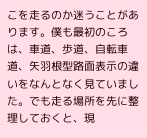こを走るのか迷うことがあります。僕も最初のころは、車道、歩道、自転車道、矢羽根型路面表示の違いをなんとなく見ていました。でも走る場所を先に整理しておくと、現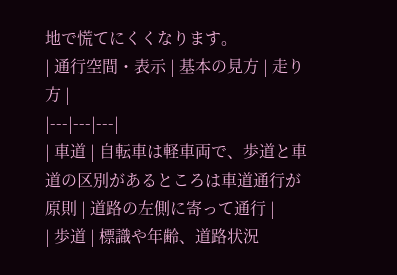地で慌てにくくなります。
| 通行空間・表示 | 基本の見方 | 走り方 |
|---|---|---|
| 車道 | 自転車は軽車両で、歩道と車道の区別があるところは車道通行が原則 | 道路の左側に寄って通行 |
| 歩道 | 標識や年齢、道路状況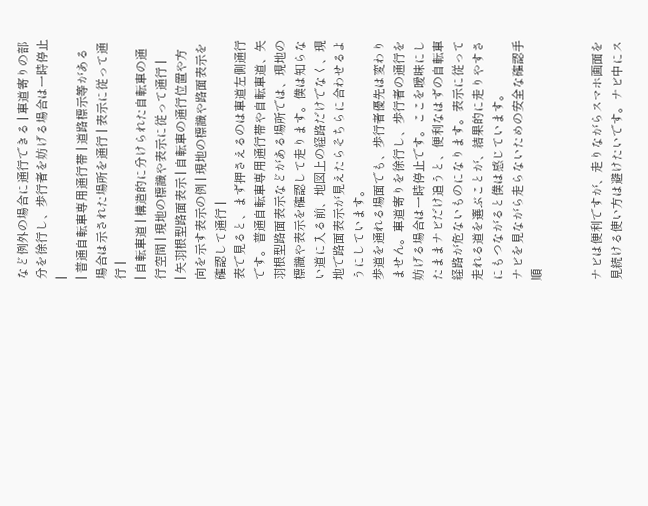など例外の場合に通行できる | 車道寄りの部分を徐行し、歩行者を妨げる場合は一時停止 |
| 普通自転車専用通行帯 | 道路標示等がある場合は示された場所を通行 | 表示に従って通行 |
| 自転車道 | 構造的に分けられた自転車の通行空間 | 現地の標識や表示に従って通行 |
| 矢羽根型路面表示 | 自転車の通行位置や方向を示す表示の例 | 現地の標識や路面表示を確認して通行 |
表で見ると、まず押さえるのは車道左側通行です。普通自転車専用通行帯や自転車道、矢羽根型路面表示などがある場所では、現地の標識や表示を確認して走ります。僕は知らない道に入る前、地図上の経路だけでなく、現地で路面表示が見えたらそちらに合わせるようにしています。
歩道を通れる場面でも、歩行者優先は変わりません。車道寄りを徐行し、歩行者の通行を妨げる場合は一時停止です。ここを曖昧にしたままナビだけ追うと、便利なはずの自転車経路が危ないものになります。表示に従って走れる道を選ぶことが、結果的に走りやすさにもつながると僕は感じています。
ナビを見ながら走らないための安全な確認手順


ナビは便利ですが、走りながらスマホ画面を見続ける使い方は避けたいです。ナビ中にス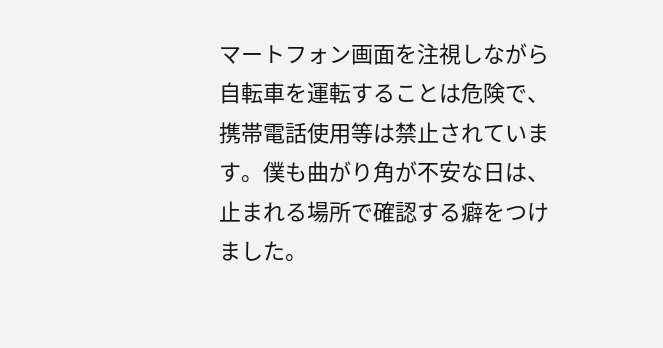マートフォン画面を注視しながら自転車を運転することは危険で、携帯電話使用等は禁止されています。僕も曲がり角が不安な日は、止まれる場所で確認する癖をつけました。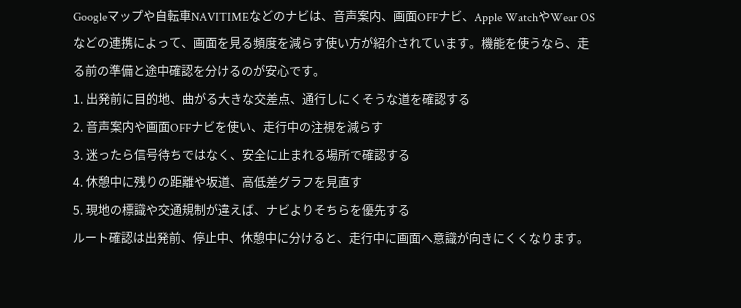Googleマップや自転車NAVITIMEなどのナビは、音声案内、画面OFFナビ、Apple WatchやWear OSなどの連携によって、画面を見る頻度を減らす使い方が紹介されています。機能を使うなら、走る前の準備と途中確認を分けるのが安心です。
1. 出発前に目的地、曲がる大きな交差点、通行しにくそうな道を確認する
2. 音声案内や画面OFFナビを使い、走行中の注視を減らす
3. 迷ったら信号待ちではなく、安全に止まれる場所で確認する
4. 休憩中に残りの距離や坂道、高低差グラフを見直す
5. 現地の標識や交通規制が違えば、ナビよりそちらを優先する
ルート確認は出発前、停止中、休憩中に分けると、走行中に画面へ意識が向きにくくなります。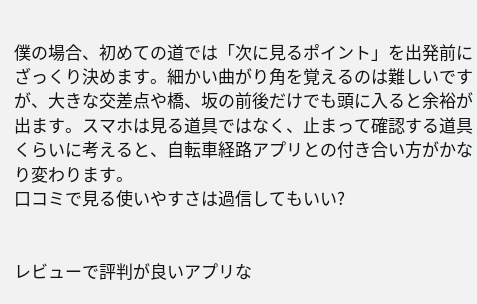僕の場合、初めての道では「次に見るポイント」を出発前にざっくり決めます。細かい曲がり角を覚えるのは難しいですが、大きな交差点や橋、坂の前後だけでも頭に入ると余裕が出ます。スマホは見る道具ではなく、止まって確認する道具くらいに考えると、自転車経路アプリとの付き合い方がかなり変わります。
口コミで見る使いやすさは過信してもいい?


レビューで評判が良いアプリな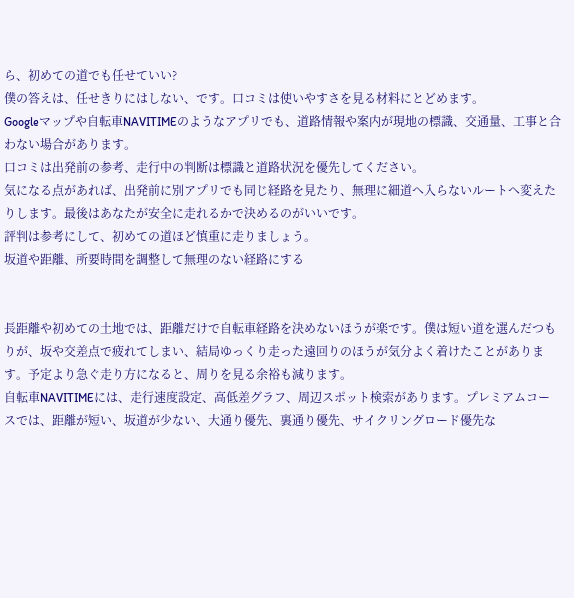ら、初めての道でも任せていい?
僕の答えは、任せきりにはしない、です。口コミは使いやすさを見る材料にとどめます。
Googleマップや自転車NAVITIMEのようなアプリでも、道路情報や案内が現地の標識、交通量、工事と合わない場合があります。
口コミは出発前の参考、走行中の判断は標識と道路状況を優先してください。
気になる点があれば、出発前に別アプリでも同じ経路を見たり、無理に細道へ入らないルートへ変えたりします。最後はあなたが安全に走れるかで決めるのがいいです。
評判は参考にして、初めての道ほど慎重に走りましょう。
坂道や距離、所要時間を調整して無理のない経路にする


長距離や初めての土地では、距離だけで自転車経路を決めないほうが楽です。僕は短い道を選んだつもりが、坂や交差点で疲れてしまい、結局ゆっくり走った遠回りのほうが気分よく着けたことがあります。予定より急ぐ走り方になると、周りを見る余裕も減ります。
自転車NAVITIMEには、走行速度設定、高低差グラフ、周辺スポット検索があります。プレミアムコースでは、距離が短い、坂道が少ない、大通り優先、裏通り優先、サイクリングロード優先な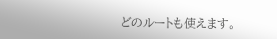どのルートも使えます。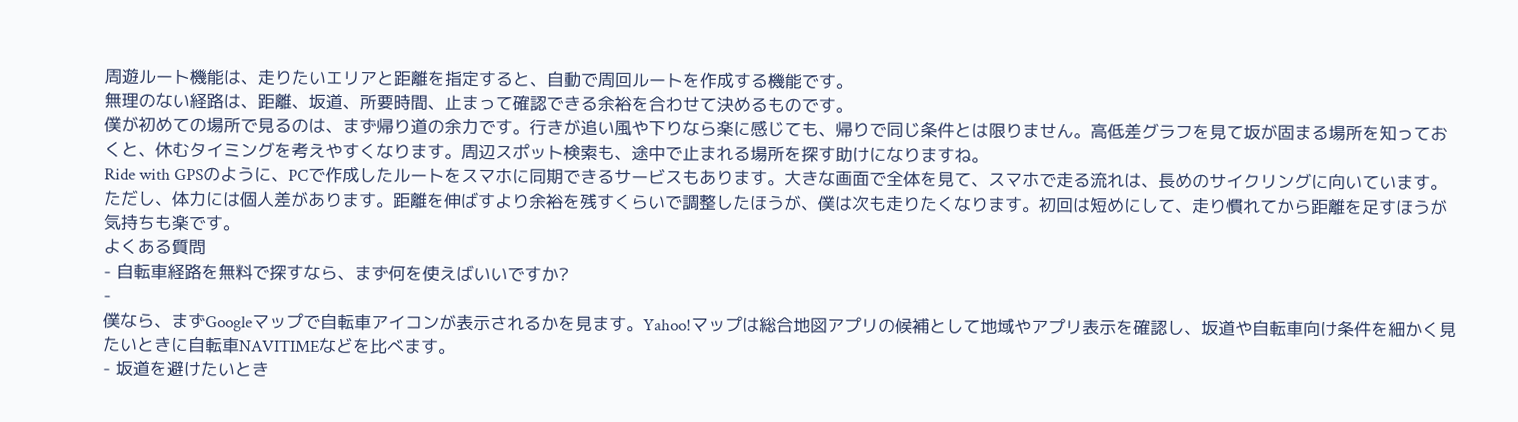周遊ルート機能は、走りたいエリアと距離を指定すると、自動で周回ルートを作成する機能です。
無理のない経路は、距離、坂道、所要時間、止まって確認できる余裕を合わせて決めるものです。
僕が初めての場所で見るのは、まず帰り道の余力です。行きが追い風や下りなら楽に感じても、帰りで同じ条件とは限りません。高低差グラフを見て坂が固まる場所を知っておくと、休むタイミングを考えやすくなります。周辺スポット検索も、途中で止まれる場所を探す助けになりますね。
Ride with GPSのように、PCで作成したルートをスマホに同期できるサービスもあります。大きな画面で全体を見て、スマホで走る流れは、長めのサイクリングに向いています。ただし、体力には個人差があります。距離を伸ばすより余裕を残すくらいで調整したほうが、僕は次も走りたくなります。初回は短めにして、走り慣れてから距離を足すほうが気持ちも楽です。
よくある質問
- 自転車経路を無料で探すなら、まず何を使えばいいですか?
-
僕なら、まずGoogleマップで自転車アイコンが表示されるかを見ます。Yahoo!マップは総合地図アプリの候補として地域やアプリ表示を確認し、坂道や自転車向け条件を細かく見たいときに自転車NAVITIMEなどを比べます。
- 坂道を避けたいとき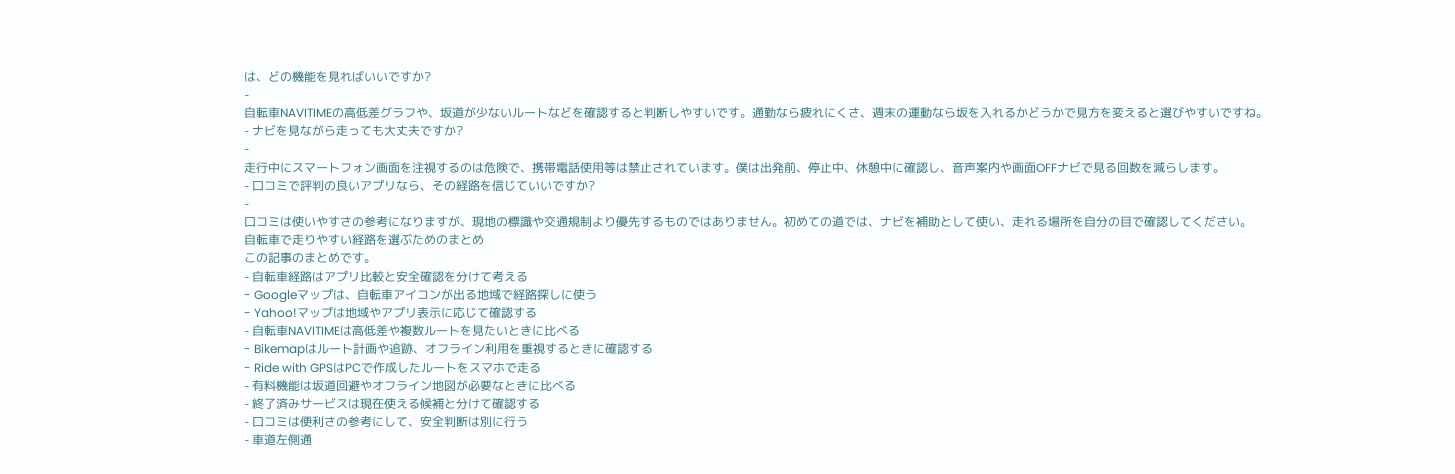は、どの機能を見ればいいですか?
-
自転車NAVITIMEの高低差グラフや、坂道が少ないルートなどを確認すると判断しやすいです。通勤なら疲れにくさ、週末の運動なら坂を入れるかどうかで見方を変えると選びやすいですね。
- ナビを見ながら走っても大丈夫ですか?
-
走行中にスマートフォン画面を注視するのは危険で、携帯電話使用等は禁止されています。僕は出発前、停止中、休憩中に確認し、音声案内や画面OFFナビで見る回数を減らします。
- 口コミで評判の良いアプリなら、その経路を信じていいですか?
-
口コミは使いやすさの参考になりますが、現地の標識や交通規制より優先するものではありません。初めての道では、ナビを補助として使い、走れる場所を自分の目で確認してください。
自転車で走りやすい経路を選ぶためのまとめ
この記事のまとめです。
- 自転車経路はアプリ比較と安全確認を分けて考える
- Googleマップは、自転車アイコンが出る地域で経路探しに使う
- Yahoo!マップは地域やアプリ表示に応じて確認する
- 自転車NAVITIMEは高低差や複数ルートを見たいときに比べる
- Bikemapはルート計画や追跡、オフライン利用を重視するときに確認する
- Ride with GPSはPCで作成したルートをスマホで走る
- 有料機能は坂道回避やオフライン地図が必要なときに比べる
- 終了済みサービスは現在使える候補と分けて確認する
- 口コミは便利さの参考にして、安全判断は別に行う
- 車道左側通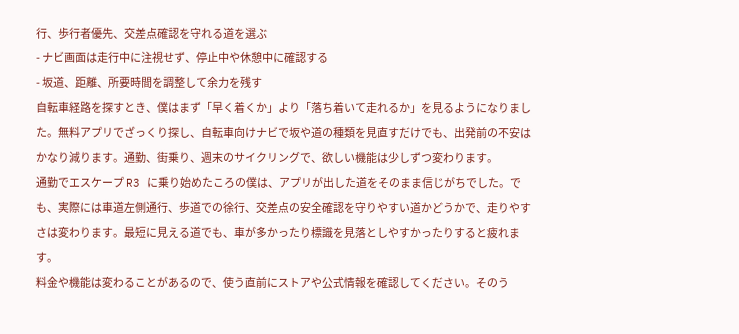行、歩行者優先、交差点確認を守れる道を選ぶ
- ナビ画面は走行中に注視せず、停止中や休憩中に確認する
- 坂道、距離、所要時間を調整して余力を残す
自転車経路を探すとき、僕はまず「早く着くか」より「落ち着いて走れるか」を見るようになりました。無料アプリでざっくり探し、自転車向けナビで坂や道の種類を見直すだけでも、出発前の不安はかなり減ります。通勤、街乗り、週末のサイクリングで、欲しい機能は少しずつ変わります。
通勤でエスケープ R3 に乗り始めたころの僕は、アプリが出した道をそのまま信じがちでした。でも、実際には車道左側通行、歩道での徐行、交差点の安全確認を守りやすい道かどうかで、走りやすさは変わります。最短に見える道でも、車が多かったり標識を見落としやすかったりすると疲れます。
料金や機能は変わることがあるので、使う直前にストアや公式情報を確認してください。そのう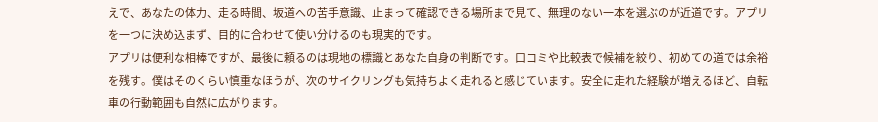えで、あなたの体力、走る時間、坂道への苦手意識、止まって確認できる場所まで見て、無理のない一本を選ぶのが近道です。アプリを一つに決め込まず、目的に合わせて使い分けるのも現実的です。
アプリは便利な相棒ですが、最後に頼るのは現地の標識とあなた自身の判断です。口コミや比較表で候補を絞り、初めての道では余裕を残す。僕はそのくらい慎重なほうが、次のサイクリングも気持ちよく走れると感じています。安全に走れた経験が増えるほど、自転車の行動範囲も自然に広がります。